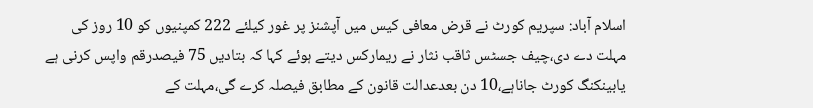اسلام آباد: سپریم کورٹ نے قرض معافی کیس میں آپشنز پر غور کیلئے 222 کمپنیوں کو 10 روز کی مہلت دے دی،چیف جسٹس ثاقب نثار نے ریمارکس دیتے ہوئے کہا کہ بتادیں 75 فیصدرقم واپس کرنی ہے یابینکنگ کورٹ جاناہے،10 دن بعدعدالت قانون کے مطابق فیصلہ کرے گی،مہلت کے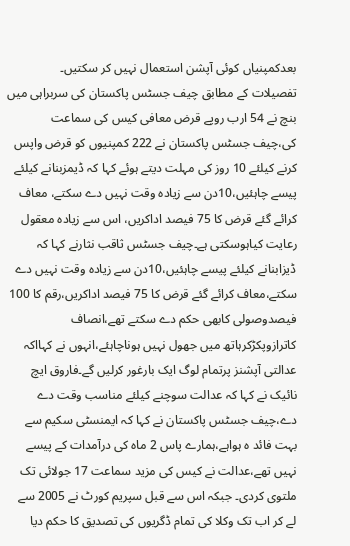بعدکمپنیاں کوئی آپشن استعمال نہیں کر سکتیں۔
تفصیلات کے مطابق چیف جسٹس پاکستان کی سربراہی میں بنچ نے 54 ارب روپے قرض معافی کیس کی سماعت کی،چیف جسٹس پاکستان نے 222 کمپنیوں کو قرض واپس کرنے کیلئے 10 روز کی مہلت دیتے ہوئے کہا کہ ڈیمزبنانے کیلئے پیسے چاہئیں،10دن سے زیادہ وقت نہیں دے سکتے، معاف کرائے گئے قرض کا 75 فیصد اداکریں، اس سے زیادہ معقول رعایت کیاہوسکتی ہے۔چیف جسٹس ثاقب نثارنے کہا کہ ڈیزابنانے کیلئے پیسے چاہئیں،10دن سے زیادہ وقت نہیں دے سکتے،معاف کرائے گئے قرض کا 75 فیصد اداکریں،رقم کا 100 فیصدوصولی کابھی حکم دے سکتے تھے،انصاف کاترازوپکڑکرہاتھ میں جھول نہیں ہوناچاہئے،انہوں نے کہااکہ عدالتی آپشنز پرتمام لوگ ایک بارغور کرلیں گے۔فاروق ایچ نائیک نے کہا کہ عدالت سوچنے کیلئے مناسب وقت دے دے،چیف جسٹس پاکستان نے کہا کہ ایمنسٹی سکیم سے بہت فائد ہ ہواہے،ہمارے پاس 2 ماہ کی درآمدات کے پیسے نہیں تھے،عدالت نے کیس کی مزید سماعت 17 جولائی تک ملتوی کردی۔ جبکہ اس سے قبل سپریم کورٹ نے 2005 سے لے کر اب تک وکلا کی تمام ڈگریوں کی تصدیق کا حکم دیا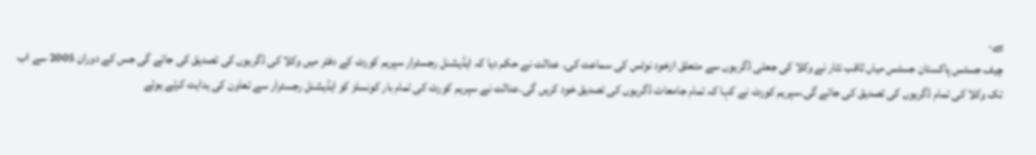ہے۔
چیف جسٹس پاکستان جسٹس میاں ثاقب نثار نے وکلا کی جعلی ڈگریوں سے متعلق ازخود نوٹس کی سماعت کی۔ عدالت نے حکم دیا کہ ایڈیشنل رجسٹرار سپریم کورٹ کے دفتر میں وکلا کی ڈگریوں کی تصدیق کی جائے گی جس کے دوران 2005 سے اب تک وکلا کی تمام ڈگریوں کی تصدیق کی جائے گی۔سپریم کورٹ نے کہا کہ تمام جامعات ڈگریوں کی تصدیق خود کریں گی۔عدالت نے سپریم کورٹ کی تمام بار کونسلز کو ایڈیشنل رجسٹرار سے تعاون کی ہدایت کرتے ہوئے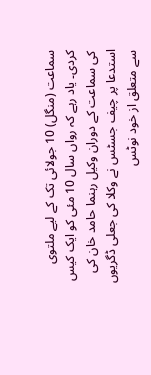سماعت (منگل) 10 جولائی تک کے لیے ملتوی کردی۔ یاد رہے کہ رواں سال 10 مئی کو ایک کیس کی سماعت کے دوران وکیل رہنما حامد خان کی استدعا پر چیف جسٹس نے وکلا کی جعلی ڈگریوں سے متعلق از خود نوٹس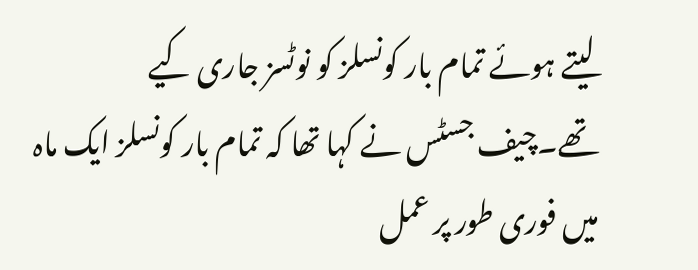لیتے ہوئے تمام بار کونسلز کو نوٹسز جاری کیے تھے۔چیف جسٹس نے کہا تھا کہ تمام بار کونسلز ایک ماہ میں فوری طور پر عمل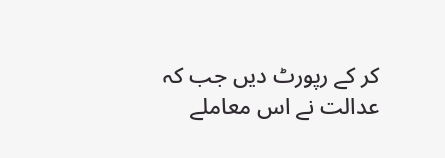کر کے رپورٹ دیں جب کہ عدالت نے اس معاملے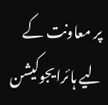پر معاونت کے لیے ہائرایجوکیشن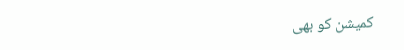کمیشن کو بھی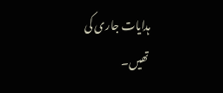ہدایات جاری کی تھیں۔